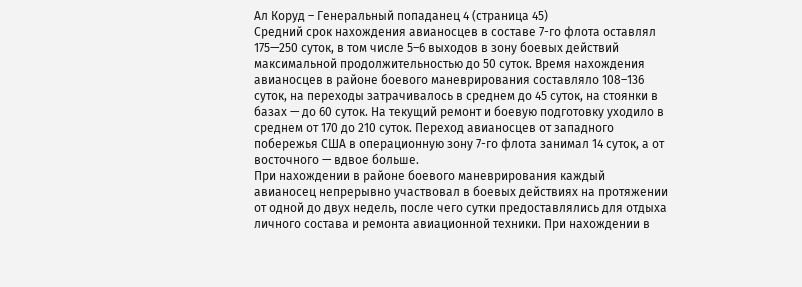Ал Коруд – Генеральный попаданец 4 (страница 45)
Средний срок нахождения авианосцев в составе 7-го флота оставлял 175—250 суток, в том числе 5–6 выходов в зону боевых действий максимальной продолжительностью до 50 суток. Время нахождения авианосцев в районе боевого маневрирования составляло 108–136 суток, на переходы затрачивалось в среднем до 45 суток, на стоянки в базах — до 60 суток. На текущий ремонт и боевую подготовку уходило в среднем от 170 до 210 суток. Переход авианосцев от западного побережья США в операционную зону 7-го флота занимал 14 суток, а от восточного — вдвое больше.
При нахождении в районе боевого маневрирования каждый авианосец непрерывно участвовал в боевых действиях на протяжении от одной до двух недель, после чего сутки предоставлялись для отдыха личного состава и ремонта авиационной техники. При нахождении в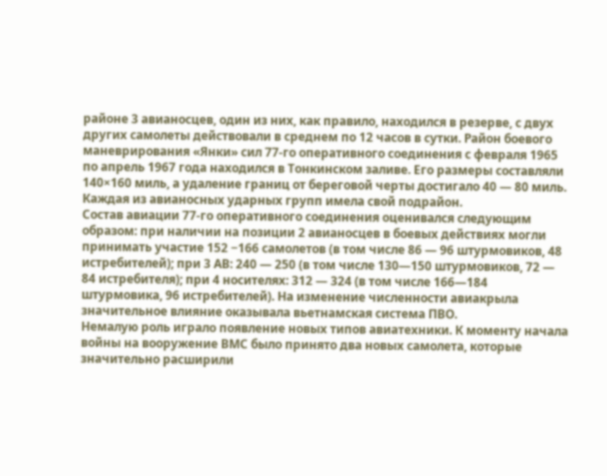районе 3 авианосцев, один из них, как правило, находился в резерве, с двух других самолеты действовали в среднем по 12 часов в сутки. Район боевого маневрирования «Янки» сил 77-го оперативного соединения с февраля 1965 по апрель 1967 года находился в Тонкинском заливе. Его размеры составляли 140×160 миль, а удаление границ от береговой черты достигало 40 — 80 миль. Каждая из авианосных ударных групп имела свой подрайон.
Состав авиации 77-го оперативного соединения оценивался следующим образом: при наличии на позиции 2 авианосцев в боевых действиях могли принимать участие 152 −166 самолетов (в том числе 86 — 96 штурмовиков, 48 истребителей); при 3 АВ: 240 — 250 (в том числе 130—150 штурмовиков, 72 — 84 истребителя); при 4 носителях: 312 — 324 (в том числе 166—184 штурмовика, 96 истребителей). На изменение численности авиакрыла значительное влияние оказывала вьетнамская система ПВО.
Немалую роль играло появление новых типов авиатехники. К моменту начала войны на вооружение ВМС было принято два новых самолета, которые значительно расширили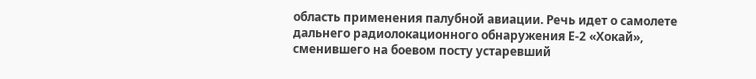область применения палубной авиации. Речь идет о самолете дальнего радиолокационного обнаружения Е-2 «Хокай», сменившего на боевом посту устаревший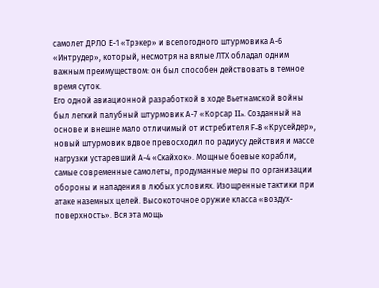самолет ДРЛО Е-1 «Трэкер» и всепогодного штурмовика А-6 «Интрудер», который, несмотря на вялые ЛТХ обладал одним важным преимуществом: он был способен действовать в темное время суток.
Его одной авиационной разработкой в ходе Вьетнамской войны был легкий палубный штурмовик А-7 «Корсар II». Созданный на основе и внешне мало отличимый от истребителя F-8 «Крусейдер», новый штурмовик вдвое превосходил по радиусу действия и массе нагрузки устаревший А-4 «Скайхок». Мощные боевые корабли, самые современные самолеты, продуманные меры по организации обороны и нападения в любых условиях. Изощренные тактики при атаке наземных целей. Высокоточное оружие класса «воздух-поверхность». Вся эта мощь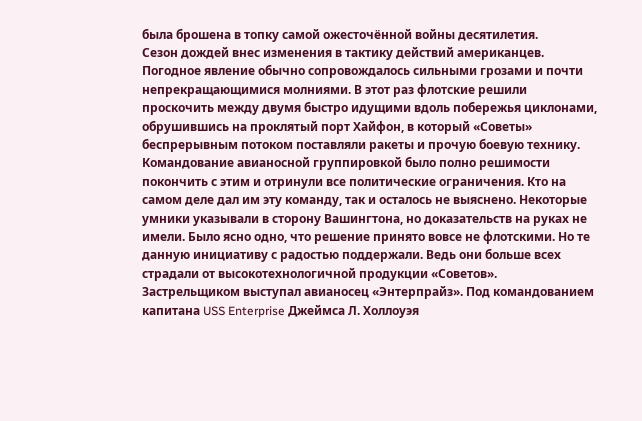была брошена в топку самой ожесточённой войны десятилетия.
Сезон дождей внес изменения в тактику действий американцев. Погодное явление обычно сопровождалось сильными грозами и почти непрекращающимися молниями. В этот раз флотские решили проскочить между двумя быстро идущими вдоль побережья циклонами, обрушившись на проклятый порт Хайфон, в который «Советы» беспрерывным потоком поставляли ракеты и прочую боевую технику. Командование авианосной группировкой было полно решимости покончить с этим и отринули все политические ограничения. Кто на самом деле дал им эту команду, так и осталось не выяснено. Некоторые умники указывали в сторону Вашингтона, но доказательств на руках не имели. Было ясно одно, что решение принято вовсе не флотскими. Но те данную инициативу с радостью поддержали. Ведь они больше всех страдали от высокотехнологичной продукции «Советов».
Застрельщиком выступал авианосец «Энтерпрайз». Под командованием капитана USS Enterprise Джеймса Л. Холлоуэя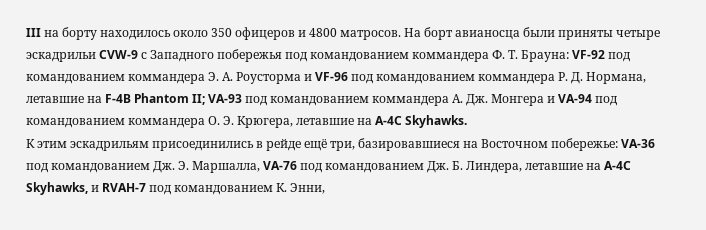III на борту находилось около 350 офицеров и 4800 матросов. На борт авианосца были приняты четыре эскадрильи CVW-9 с Западного побережья под командованием коммандера Ф. Т. Брауна: VF-92 под командованием коммандера Э. А. Роусторма и VF-96 под командованием коммандера Р. Д. Нормана, летавшие на F-4B Phantom II; VA-93 под командованием коммандера А. Дж. Монгера и VA-94 под командованием коммандера О. Э. Крюгера, летавшие на A-4C Skyhawks.
К этим эскадрильям присоединились в рейде ещё три, базировавшиеся на Восточном побережье: VA-36 под командованием Дж. Э. Маршалла, VA-76 под командованием Дж. Б. Линдера, летавшие на A-4C Skyhawks, и RVAH-7 под командованием К. Энни,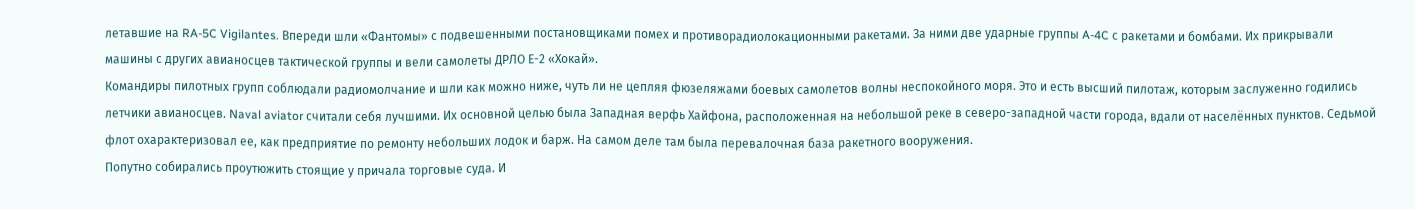летавшие на RA-5C Vigilantes. Впереди шли «Фантомы» с подвешенными постановщиками помех и противорадиолокационными ракетами. За ними две ударные группы A-4C с ракетами и бомбами. Их прикрывали машины с других авианосцев тактической группы и вели самолеты ДРЛО Е-2 «Хокай».
Командиры пилотных групп соблюдали радиомолчание и шли как можно ниже, чуть ли не цепляя фюзеляжами боевых самолетов волны неспокойного моря. Это и есть высший пилотаж, которым заслуженно годились летчики авианосцев. Naval aviator считали себя лучшими. Их основной целью была Западная верфь Хайфона, расположенная на небольшой реке в северо-западной части города, вдали от населённых пунктов. Седьмой флот охарактеризовал ее, как предприятие по ремонту небольших лодок и барж. На самом деле там была перевалочная база ракетного вооружения.
Попутно собирались проутюжить стоящие у причала торговые суда. И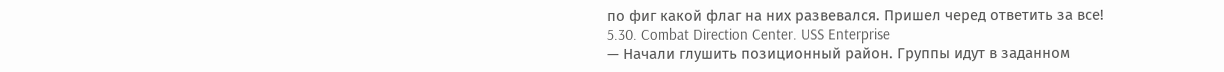по фиг какой флаг на них развевался. Пришел черед ответить за все!
5.30. Combat Direction Center. USS Enterprise
— Начали глушить позиционный район. Группы идут в заданном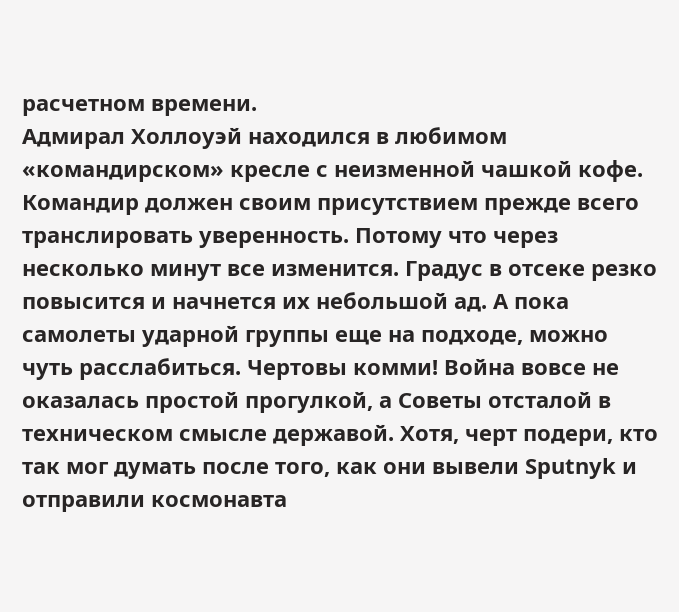расчетном времени.
Адмирал Холлоуэй находился в любимом «командирском» кресле с неизменной чашкой кофе. Командир должен своим присутствием прежде всего транслировать уверенность. Потому что через несколько минут все изменится. Градус в отсеке резко повысится и начнется их небольшой ад. А пока самолеты ударной группы еще на подходе, можно чуть расслабиться. Чертовы комми! Война вовсе не оказалась простой прогулкой, а Советы отсталой в техническом смысле державой. Хотя, черт подери, кто так мог думать после того, как они вывели Sputnyk и отправили космонавта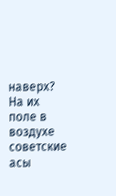наверх? На их поле в воздухе советские асы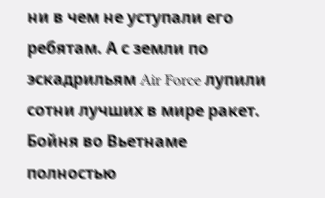ни в чем не уступали его ребятам. А с земли по эскадрильям Air Force лупили сотни лучших в мире ракет. Бойня во Вьетнаме полностью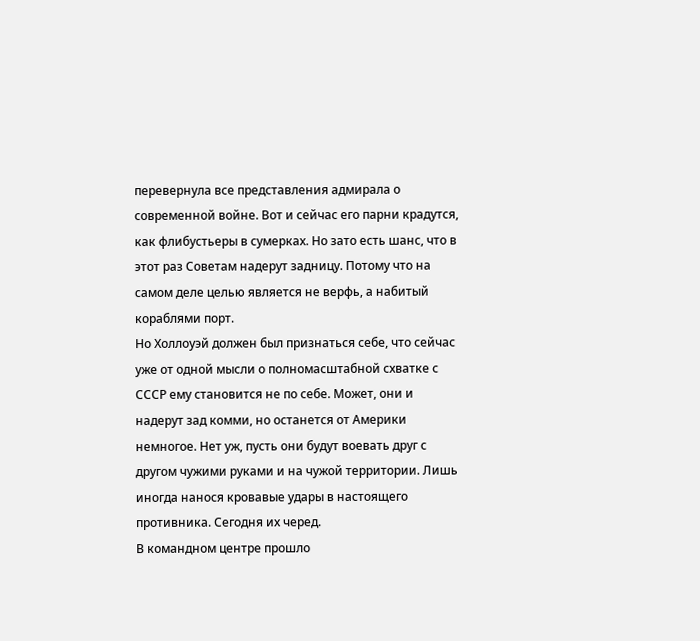перевернула все представления адмирала о современной войне. Вот и сейчас его парни крадутся, как флибустьеры в сумерках. Но зато есть шанс, что в этот раз Советам надерут задницу. Потому что на самом деле целью является не верфь, а набитый кораблями порт.
Но Холлоуэй должен был признаться себе, что сейчас уже от одной мысли о полномасштабной схватке с СССР ему становится не по себе. Может, они и надерут зад комми, но останется от Америки немногое. Нет уж, пусть они будут воевать друг с другом чужими руками и на чужой территории. Лишь иногда нанося кровавые удары в настоящего противника. Сегодня их черед.
В командном центре прошло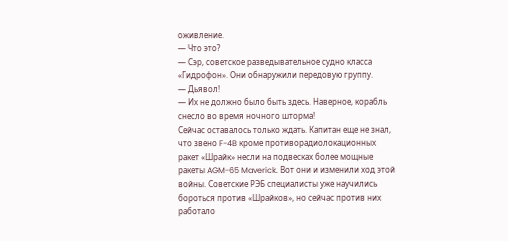оживление.
— Что это?
— Сэр, советское разведывательное судно класса «Гидрофон». Они обнаружили передовую группу.
— Дьявол!
— Их не должно было быть здесь. Наверное, корабль снесло во время ночного шторма!
Сейчас оставалось только ждать. Капитан еще не знал, что звено F-4B кроме противорадиолокационных ракет «Шрайк» несли на подвесках более мощные ракеты AGM-65 Maverick. Вот они и изменили ход этой войны. Советские РЭБ специалисты уже научились бороться против «Шрайков», но сейчас против них работало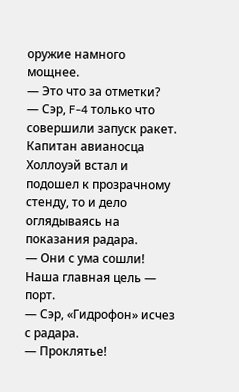оружие намного мощнее.
— Это что за отметки?
— Сэр, F-4 только что совершили запуск ракет.
Капитан авианосца Холлоуэй встал и подошел к прозрачному стенду, то и дело оглядываясь на показания радара.
— Они с ума сошли! Наша главная цель — порт.
— Сэр, «Гидрофон» исчез с радара.
— Проклятье!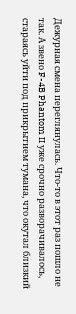Дежурная смена переглянулась. Что-то в этот раз пошло не так. А звено F-4B Phantom II уже срочно разворачивалось, стараясь уйти под прикрытием тумана, что окутал близкий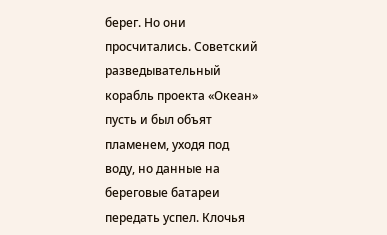берег. Но они просчитались. Советский разведывательный корабль проекта «Океан» пусть и был объят пламенем, уходя под воду, но данные на береговые батареи передать успел. Клочья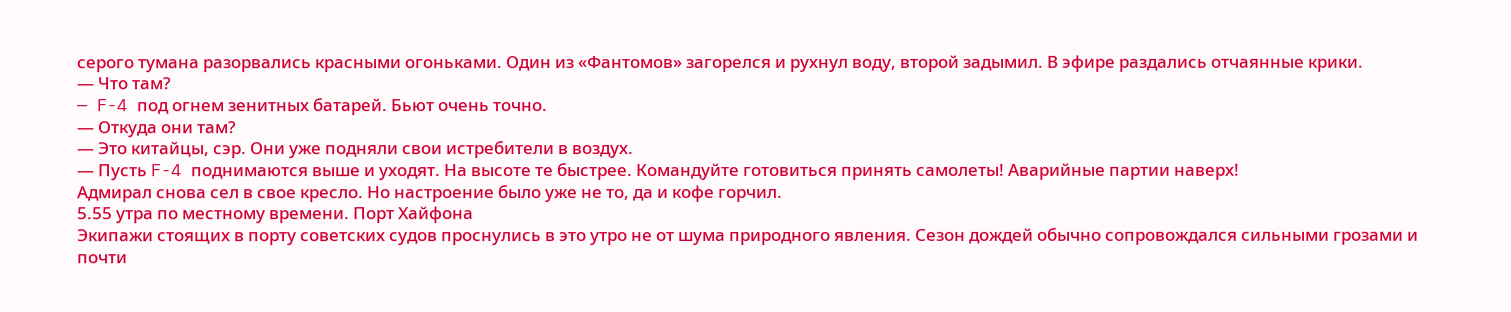серого тумана разорвались красными огоньками. Один из «Фантомов» загорелся и рухнул воду, второй задымил. В эфире раздались отчаянные крики.
— Что там?
— F-4 под огнем зенитных батарей. Бьют очень точно.
— Откуда они там?
— Это китайцы, сэр. Они уже подняли свои истребители в воздух.
— Пусть F-4 поднимаются выше и уходят. На высоте те быстрее. Командуйте готовиться принять самолеты! Аварийные партии наверх!
Адмирал снова сел в свое кресло. Но настроение было уже не то, да и кофе горчил.
5.55 утра по местному времени. Порт Хайфона
Экипажи стоящих в порту советских судов проснулись в это утро не от шума природного явления. Сезон дождей обычно сопровождался сильными грозами и почти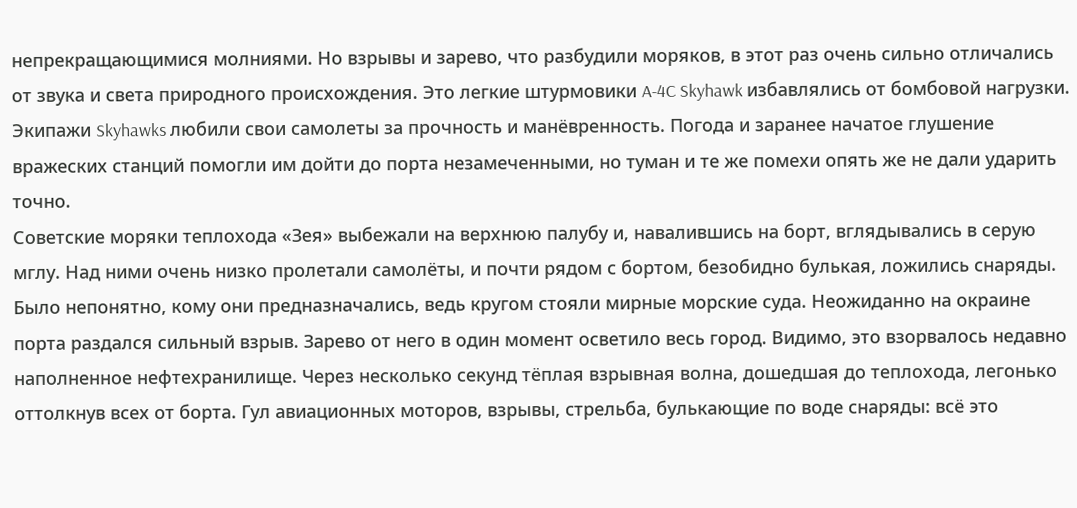непрекращающимися молниями. Но взрывы и зарево, что разбудили моряков, в этот раз очень сильно отличались от звука и света природного происхождения. Это легкие штурмовики A-4C Skyhawk избавлялись от бомбовой нагрузки. Экипажи Skyhawks любили свои самолеты за прочность и манёвренность. Погода и заранее начатое глушение вражеских станций помогли им дойти до порта незамеченными, но туман и те же помехи опять же не дали ударить точно.
Советские моряки теплохода «Зея» выбежали на верхнюю палубу и, навалившись на борт, вглядывались в серую мглу. Над ними очень низко пролетали самолёты, и почти рядом с бортом, безобидно булькая, ложились снаряды. Было непонятно, кому они предназначались, ведь кругом стояли мирные морские суда. Неожиданно на окраине порта раздался сильный взрыв. Зарево от него в один момент осветило весь город. Видимо, это взорвалось недавно наполненное нефтехранилище. Через несколько секунд тёплая взрывная волна, дошедшая до теплохода, легонько оттолкнув всех от борта. Гул авиационных моторов, взрывы, стрельба, булькающие по воде снаряды: всё это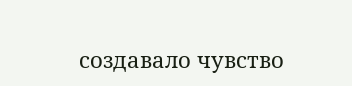создавало чувство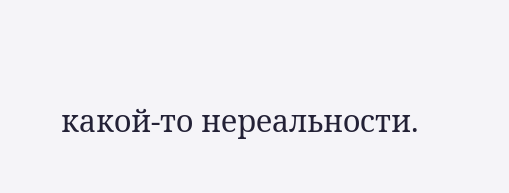какой-то нереальности.